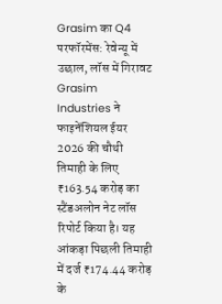Grasim का Q4 परफॉरमेंस: रेवेन्यू में उछाल, लॉस में गिरावट
Grasim Industries ने फाइनेंशियल ईयर 2026 की चौथी तिमाही के लिए ₹163.54 करोड़ का स्टैंडअलोन नेट लॉस रिपोर्ट किया है। यह आंकड़ा पिछली तिमाही में दर्ज ₹174.44 करोड़ के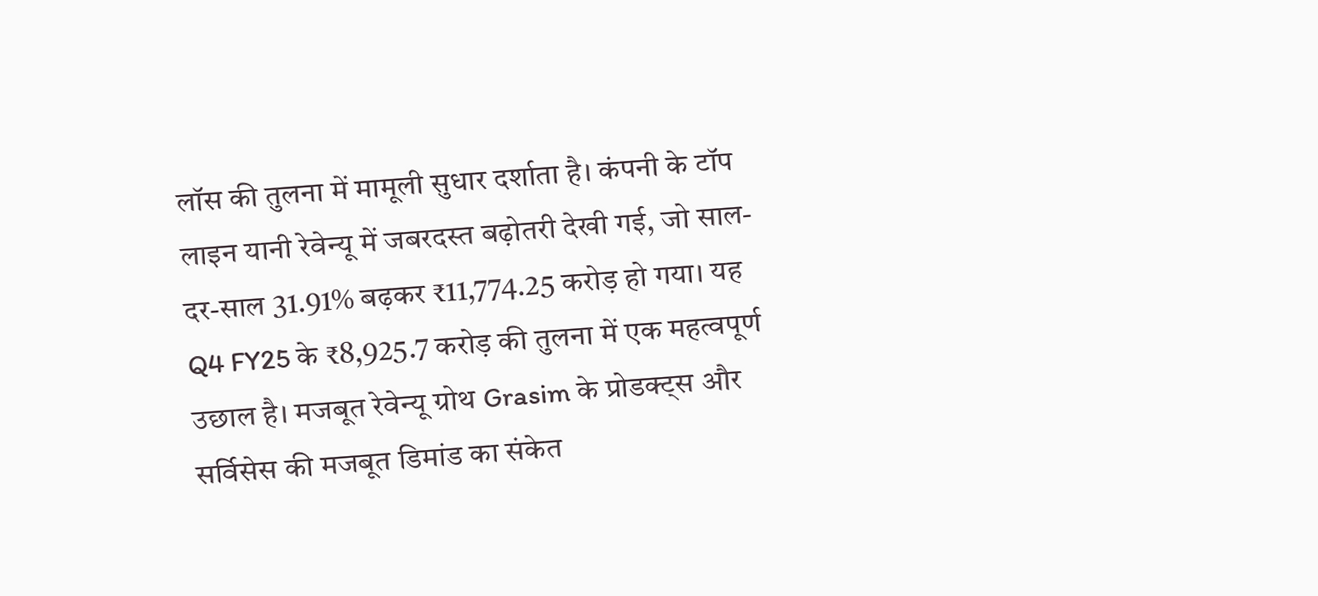लॉस की तुलना में मामूली सुधार दर्शाता है। कंपनी के टॉप लाइन यानी रेवेन्यू में जबरदस्त बढ़ोतरी देखी गई, जो साल-दर-साल 31.91% बढ़कर ₹11,774.25 करोड़ हो गया। यह Q4 FY25 के ₹8,925.7 करोड़ की तुलना में एक महत्वपूर्ण उछाल है। मजबूत रेवेन्यू ग्रोथ Grasim के प्रोडक्ट्स और सर्विसेस की मजबूत डिमांड का संकेत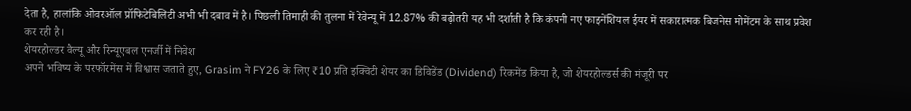देता है, हालांकि ओवरऑल प्रॉफिटेबिलिटी अभी भी दबाव में है। पिछली तिमाही की तुलना में रेवेन्यू में 12.87% की बढ़ोतरी यह भी दर्शाती है कि कंपनी नए फाइनेंशियल ईयर में सकारात्मक बिजनेस मोमेंटम के साथ प्रवेश कर रही है।
शेयरहोल्डर वैल्यू और रिन्यूएबल एनर्जी में निवेश
अपने भविष्य के परफॉरमेंस में विश्वास जताते हुए, Grasim ने FY26 के लिए ₹10 प्रति इक्विटी शेयर का डिविडेंड (Dividend) रिकमेंड किया है, जो शेयरहोल्डर्स की मंजूरी पर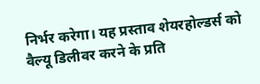निर्भर करेगा। यह प्रस्ताव शेयरहोल्डर्स को वैल्यू डिलीवर करने के प्रति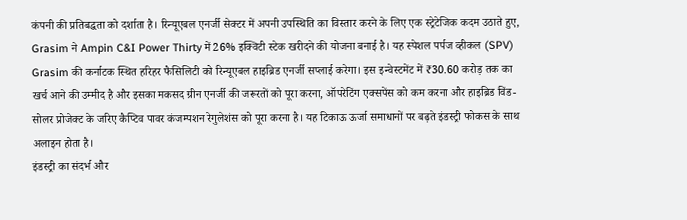कंपनी की प्रतिबद्धता को दर्शाता है। रिन्यूएबल एनर्जी सेक्टर में अपनी उपस्थिति का विस्तार करने के लिए एक स्ट्रेटेजिक कदम उठाते हुए, Grasim ने Ampin C&I Power Thirty में 26% इक्विटी स्टेक खरीदने की योजना बनाई है। यह स्पेशल पर्पज व्हीकल (SPV) Grasim की कर्नाटक स्थित हरिहर फैसिलिटी को रिन्यूएबल हाइब्रिड एनर्जी सप्लाई करेगा। इस इन्वेस्टमेंट में ₹30.60 करोड़ तक का खर्च आने की उम्मीद है और इसका मकसद ग्रीन एनर्जी की जरूरतों को पूरा करना, ऑपरेटिंग एक्सपेंस को कम करना और हाइब्रिड विंड-सोलर प्रोजेक्ट के जरिए कैप्टिव पावर कंजम्पशन रेगुलेशंस को पूरा करना है। यह टिकाऊ ऊर्जा समाधानों पर बढ़ते इंडस्ट्री फोकस के साथ अलाइन होता है।
इंडस्ट्री का संदर्भ और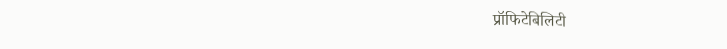प्रॉफिटेबिलिटी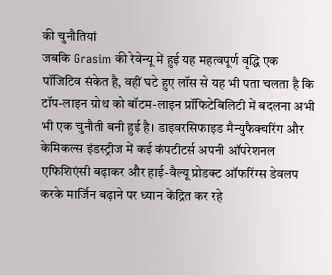की चुनौतियां
जबकि Grasim की रेवेन्यू में हुई यह महत्वपूर्ण वृद्धि एक पॉजिटिव संकेत है, वहीं घटे हुए लॉस से यह भी पता चलता है कि टॉप-लाइन ग्रोथ को बॉटम-लाइन प्रॉफिटेबिलिटी में बदलना अभी भी एक चुनौती बनी हुई है। डाइवरसिफाइड मैन्युफैक्चरिंग और केमिकल्स इंडस्ट्रीज में कई कंपटीटर्स अपनी ऑपरेशनल एफिशिएंसी बढ़ाकर और हाई-वैल्यू प्रोडक्ट ऑफरिंग्स डेवलप करके मार्जिन बढ़ाने पर ध्यान केंद्रित कर रहे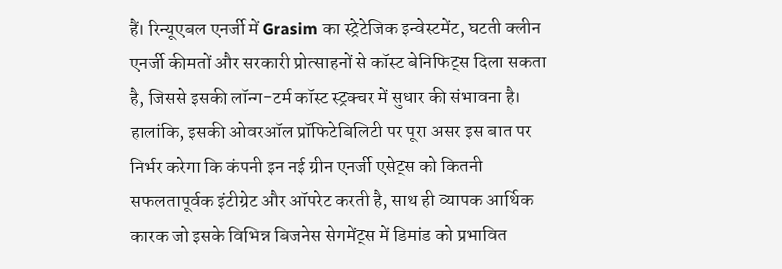हैं। रिन्यूएबल एनर्जी में Grasim का स्ट्रेटेजिक इन्वेस्टमेंट, घटती क्लीन एनर्जी कीमतों और सरकारी प्रोत्साहनों से कॉस्ट बेनिफिट्स दिला सकता है, जिससे इसकी लॉन्ग-टर्म कॉस्ट स्ट्रक्चर में सुधार की संभावना है। हालांकि, इसकी ओवरऑल प्रॉफिटेबिलिटी पर पूरा असर इस बात पर निर्भर करेगा कि कंपनी इन नई ग्रीन एनर्जी एसेट्स को कितनी सफलतापूर्वक इंटीग्रेट और ऑपरेट करती है, साथ ही व्यापक आर्थिक कारक जो इसके विभिन्न बिजनेस सेगमेंट्स में डिमांड को प्रभावित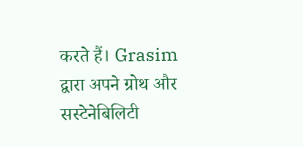करते हैं। Grasim द्वारा अपने ग्रोथ और सस्टेनेबिलिटी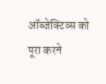ऑब्जेक्टिव्स को पूरा करने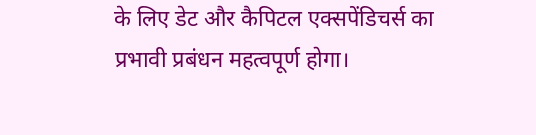के लिए डेट और कैपिटल एक्सपेंडिचर्स का प्रभावी प्रबंधन महत्वपूर्ण होगा।